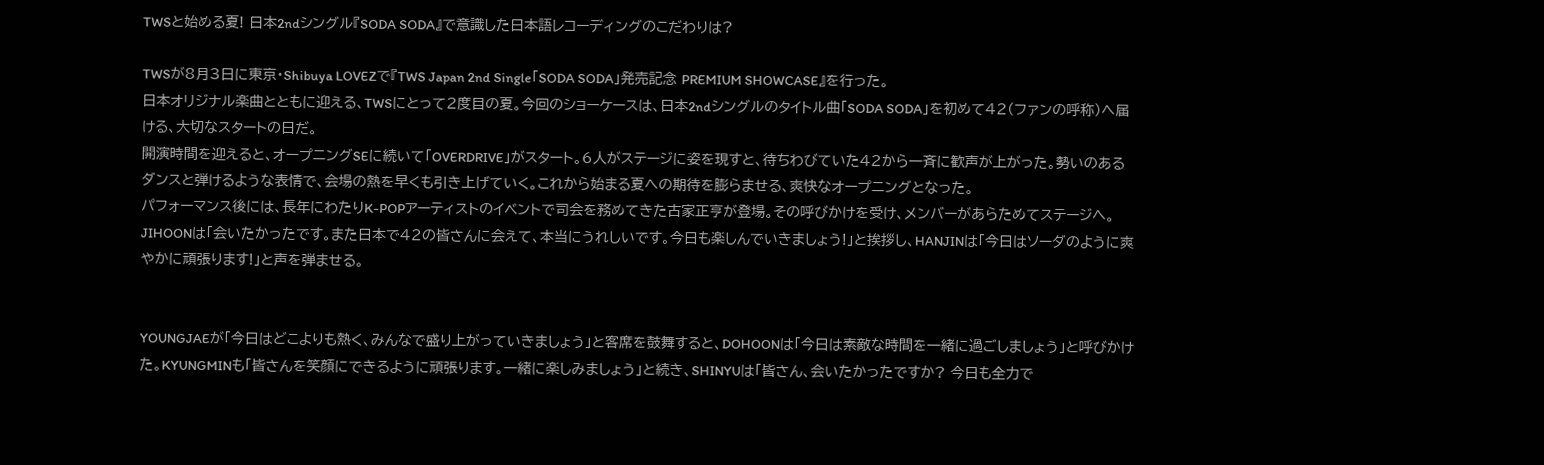TWSと始める夏! 日本2ndシングル『SODA SODA』で意識した日本語レコーディングのこだわりは?

TWSが8月3日に東京・Shibuya LOVEZで『TWS Japan 2nd Single「SODA SODA」発売記念 PREMIUM SHOWCASE』を行った。
日本オリジナル楽曲とともに迎える、TWSにとって2度目の夏。今回のショーケースは、日本2ndシングルのタイトル曲「SODA SODA」を初めて42(ファンの呼称)へ届ける、大切なスタートの日だ。
開演時間を迎えると、オープニングSEに続いて「OVERDRIVE」がスタート。6人がステージに姿を現すと、待ちわびていた42から一斉に歓声が上がった。勢いのあるダンスと弾けるような表情で、会場の熱を早くも引き上げていく。これから始まる夏への期待を膨らませる、爽快なオープニングとなった。
パフォーマンス後には、長年にわたりK-POPアーティストのイベントで司会を務めてきた古家正亨が登場。その呼びかけを受け、メンバーがあらためてステージへ。JIHOONは「会いたかったです。また日本で42の皆さんに会えて、本当にうれしいです。今日も楽しんでいきましょう!」と挨拶し、HANJINは「今日はソーダのように爽やかに頑張ります!」と声を弾ませる。


YOUNGJAEが「今日はどこよりも熱く、みんなで盛り上がっていきましょう」と客席を鼓舞すると、DOHOONは「今日は素敵な時間を一緒に過ごしましょう」と呼びかけた。KYUNGMINも「皆さんを笑顔にできるように頑張ります。一緒に楽しみましょう」と続き、SHINYUは「皆さん、会いたかったですか? 今日も全力で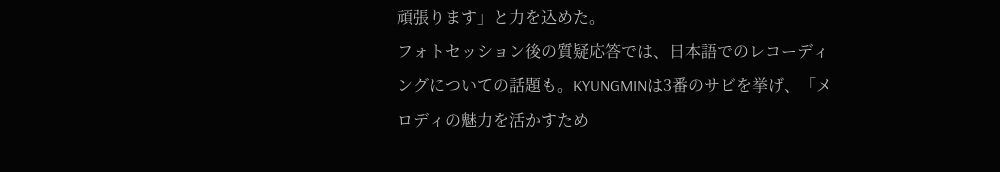頑張ります」と力を込めた。
フォトセッション後の質疑応答では、日本語でのレコーディングについての話題も。KYUNGMINは3番のサビを挙げ、「メロディの魅力を活かすため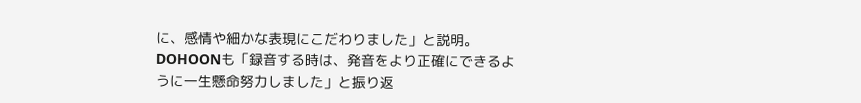に、感情や細かな表現にこだわりました」と説明。DOHOONも「録音する時は、発音をより正確にできるように一生懸命努力しました」と振り返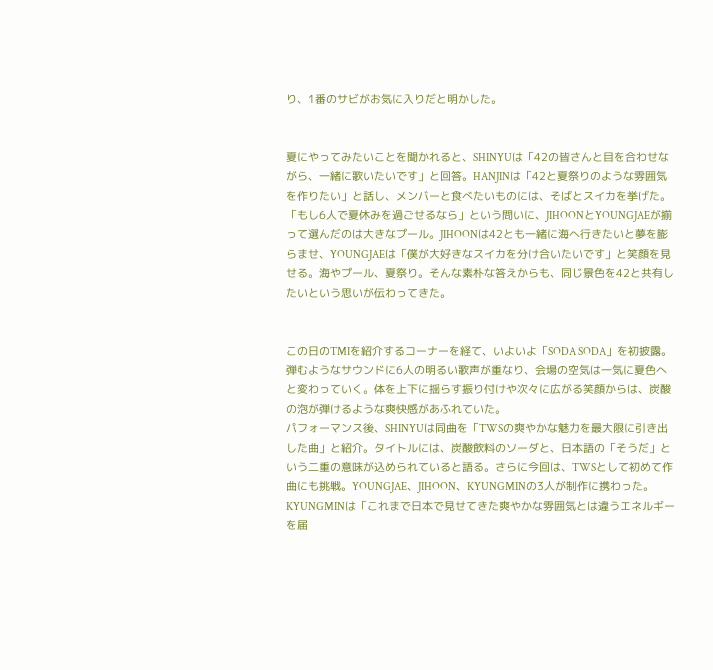り、1番のサビがお気に入りだと明かした。


夏にやってみたいことを聞かれると、SHINYUは「42の皆さんと目を合わせながら、一緒に歌いたいです」と回答。HANJINは「42と夏祭りのような雰囲気を作りたい」と話し、メンバーと食べたいものには、そばとスイカを挙げた。
「もし6人で夏休みを過ごせるなら」という問いに、JIHOONとYOUNGJAEが揃って選んだのは大きなプール。JIHOONは42とも一緒に海へ行きたいと夢を膨らませ、YOUNGJAEは「僕が大好きなスイカを分け合いたいです」と笑顔を見せる。海やプール、夏祭り。そんな素朴な答えからも、同じ景色を42と共有したいという思いが伝わってきた。


この日のTMIを紹介するコーナーを経て、いよいよ「SODA SODA」を初披露。弾むようなサウンドに6人の明るい歌声が重なり、会場の空気は一気に夏色へと変わっていく。体を上下に揺らす振り付けや次々に広がる笑顔からは、炭酸の泡が弾けるような爽快感があふれていた。
パフォーマンス後、SHINYUは同曲を「TWSの爽やかな魅力を最大限に引き出した曲」と紹介。タイトルには、炭酸飲料のソーダと、日本語の「そうだ」という二重の意味が込められていると語る。さらに今回は、TWSとして初めて作曲にも挑戦。YOUNGJAE、JIHOON、KYUNGMINの3人が制作に携わった。
KYUNGMINは「これまで日本で見せてきた爽やかな雰囲気とは違うエネルギーを届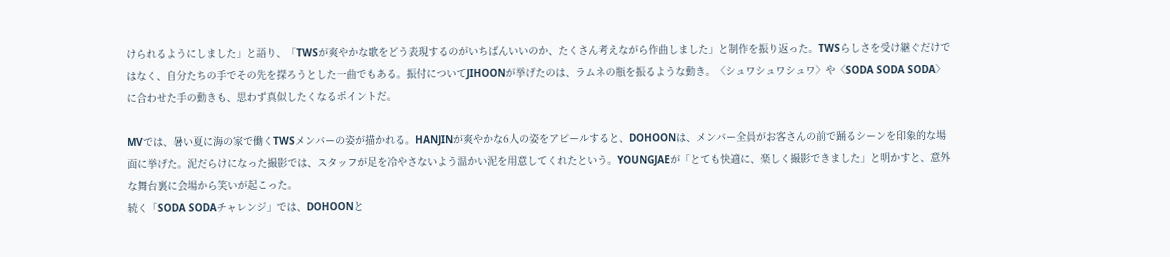けられるようにしました」と語り、「TWSが爽やかな歌をどう表現するのがいちばんいいのか、たくさん考えながら作曲しました」と制作を振り返った。TWSらしさを受け継ぐだけではなく、自分たちの手でその先を探ろうとした一曲でもある。振付についてJIHOONが挙げたのは、ラムネの瓶を振るような動き。〈シュワシュワシュワ〉や〈SODA SODA SODA〉に合わせた手の動きも、思わず真似したくなるポイントだ。

MVでは、暑い夏に海の家で働くTWSメンバーの姿が描かれる。HANJINが爽やかな6人の姿をアピールすると、DOHOONは、メンバー全員がお客さんの前で踊るシーンを印象的な場面に挙げた。泥だらけになった撮影では、スタッフが足を冷やさないよう温かい泥を用意してくれたという。YOUNGJAEが「とても快適に、楽しく撮影できました」と明かすと、意外な舞台裏に会場から笑いが起こった。
続く「SODA SODAチャレンジ」では、DOHOONと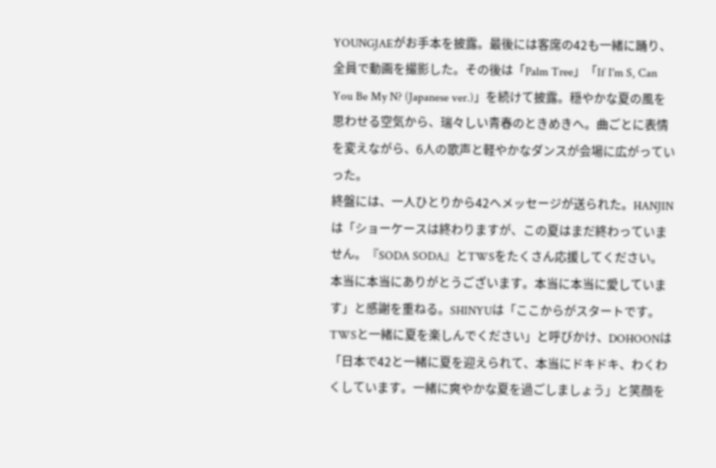YOUNGJAEがお手本を披露。最後には客席の42も一緒に踊り、全員で動画を撮影した。その後は「Palm Tree」「If I'm S, Can You Be My N? (Japanese ver.)」を続けて披露。穏やかな夏の風を思わせる空気から、瑞々しい青春のときめきへ。曲ごとに表情を変えながら、6人の歌声と軽やかなダンスが会場に広がっていった。
終盤には、一人ひとりから42へメッセージが送られた。HANJINは「ショーケースは終わりますが、この夏はまだ終わっていません。『SODA SODA』とTWSをたくさん応援してください。本当に本当にありがとうございます。本当に本当に愛しています」と感謝を重ねる。SHINYUは「ここからがスタートです。TWSと一緒に夏を楽しんでください」と呼びかけ、DOHOONは「日本で42と一緒に夏を迎えられて、本当にドキドキ、わくわくしています。一緒に爽やかな夏を過ごしましょう」と笑顔を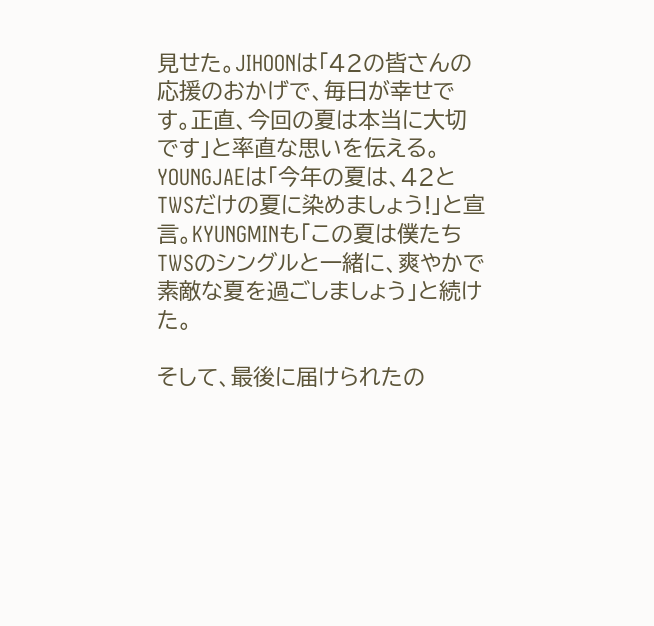見せた。JIHOONは「42の皆さんの応援のおかげで、毎日が幸せです。正直、今回の夏は本当に大切です」と率直な思いを伝える。YOUNGJAEは「今年の夏は、42とTWSだけの夏に染めましょう!」と宣言。KYUNGMINも「この夏は僕たちTWSのシングルと一緒に、爽やかで素敵な夏を過ごしましょう」と続けた。

そして、最後に届けられたの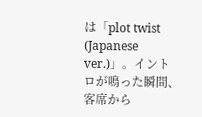は「plot twist (Japanese ver.)」。イントロが鳴った瞬間、客席から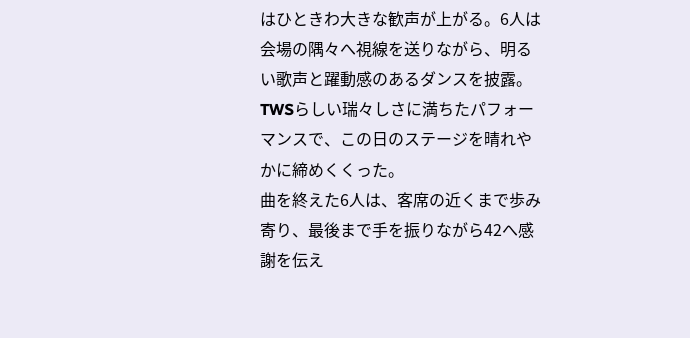はひときわ大きな歓声が上がる。6人は会場の隅々へ視線を送りながら、明るい歌声と躍動感のあるダンスを披露。TWSらしい瑞々しさに満ちたパフォーマンスで、この日のステージを晴れやかに締めくくった。
曲を終えた6人は、客席の近くまで歩み寄り、最後まで手を振りながら42へ感謝を伝え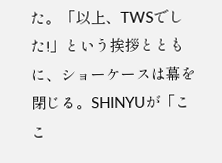た。「以上、TWSでした!」という挨拶とともに、ショーケースは幕を閉じる。SHINYUが「ここ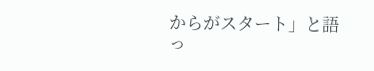からがスタート」と語っ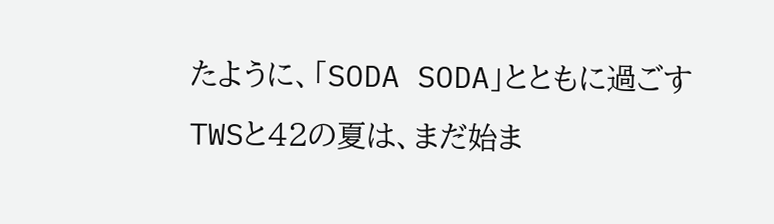たように、「SODA SODA」とともに過ごすTWSと42の夏は、まだ始ま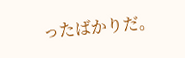ったばかりだ。